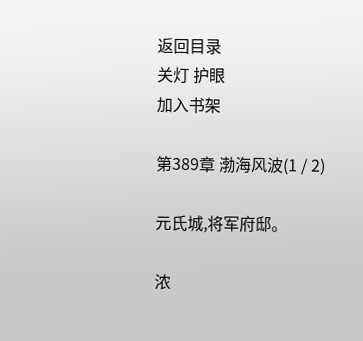返回目录
关灯 护眼
加入书架

第389章 渤海风波(1 / 2)

元氏城,将军府邸。

浓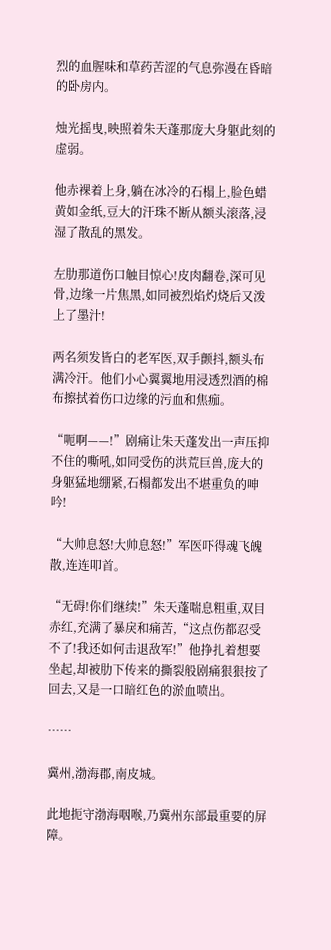烈的血腥味和草药苦涩的气息弥漫在昏暗的卧房内。

烛光摇曳,映照着朱天蓬那庞大身躯此刻的虚弱。

他赤裸着上身,躺在冰冷的石榻上,脸色蜡黄如金纸,豆大的汗珠不断从额头滚落,浸湿了散乱的黑发。

左肋那道伤口触目惊心!皮肉翻卷,深可见骨,边缘一片焦黑,如同被烈焰灼烧后又泼上了墨汁!

两名须发皆白的老军医,双手颤抖,额头布满冷汗。他们小心翼翼地用浸透烈酒的棉布擦拭着伤口边缘的污血和焦痂。

“呃啊——!”剧痛让朱天蓬发出一声压抑不住的嘶吼,如同受伤的洪荒巨兽,庞大的身躯猛地绷紧,石榻都发出不堪重负的呻吟!

“大帅息怒!大帅息怒!”军医吓得魂飞魄散,连连叩首。

“无碍!你们继续!”朱天蓬喘息粗重,双目赤红,充满了暴戾和痛苦,“这点伤都忍受不了!我还如何击退敌军!”他挣扎着想要坐起,却被肋下传来的撕裂般剧痛狠狠按了回去,又是一口暗红色的淤血喷出。

……

冀州,渤海郡,南皮城。

此地扼守渤海咽喉,乃冀州东部最重要的屏障。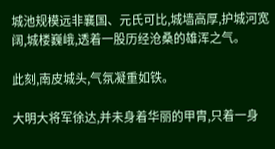城池规模远非襄国、元氏可比,城墙高厚,护城河宽阔,城楼巍峨,透着一股历经沧桑的雄浑之气。

此刻,南皮城头,气氛凝重如铁。

大明大将军徐达,并未身着华丽的甲胄,只着一身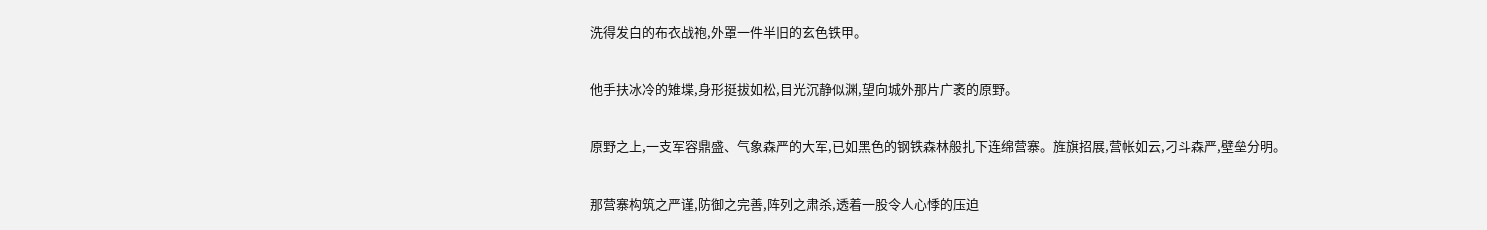洗得发白的布衣战袍,外罩一件半旧的玄色铁甲。

他手扶冰冷的雉堞,身形挺拔如松,目光沉静似渊,望向城外那片广袤的原野。

原野之上,一支军容鼎盛、气象森严的大军,已如黑色的钢铁森林般扎下连绵营寨。旌旗招展,营帐如云,刁斗森严,壁垒分明。

那营寨构筑之严谨,防御之完善,阵列之肃杀,透着一股令人心悸的压迫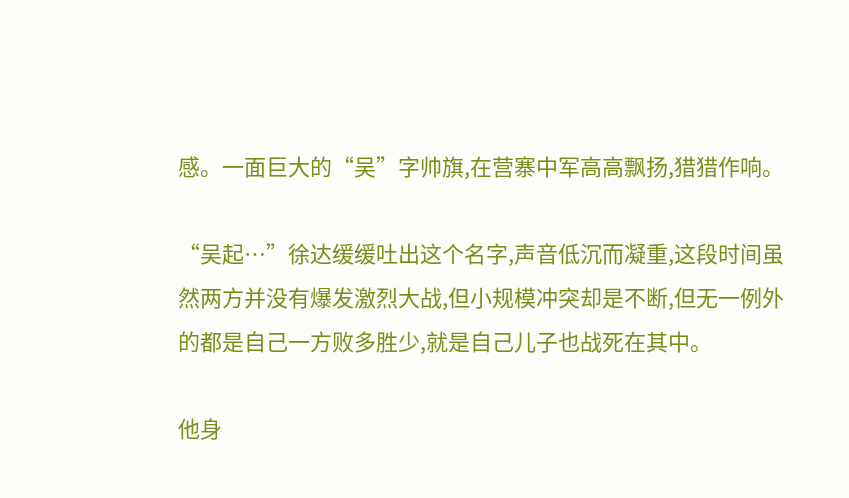感。一面巨大的“吴”字帅旗,在营寨中军高高飘扬,猎猎作响。

“吴起…”徐达缓缓吐出这个名字,声音低沉而凝重,这段时间虽然两方并没有爆发激烈大战,但小规模冲突却是不断,但无一例外的都是自己一方败多胜少,就是自己儿子也战死在其中。

他身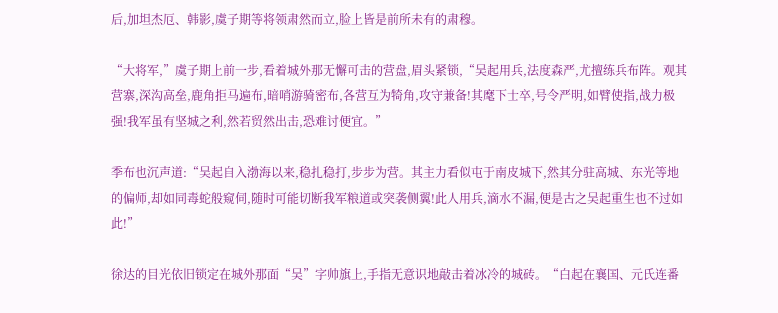后,加坦杰厄、韩影,虞子期等将领肃然而立,脸上皆是前所未有的肃穆。

“大将军,”虞子期上前一步,看着城外那无懈可击的营盘,眉头紧锁,“吴起用兵,法度森严,尤擅练兵布阵。观其营寨,深沟高垒,鹿角拒马遍布,暗哨游骑密布,各营互为犄角,攻守兼备!其麾下士卒,号令严明,如臂使指,战力极强!我军虽有坚城之利,然若贸然出击,恐难讨便宜。”

季布也沉声道:“吴起自入渤海以来,稳扎稳打,步步为营。其主力看似屯于南皮城下,然其分驻高城、东光等地的偏师,却如同毒蛇般窥伺,随时可能切断我军粮道或突袭侧翼!此人用兵,滴水不漏,便是古之吴起重生也不过如此!”

徐达的目光依旧锁定在城外那面“吴”字帅旗上,手指无意识地敲击着冰冷的城砖。“白起在襄国、元氏连番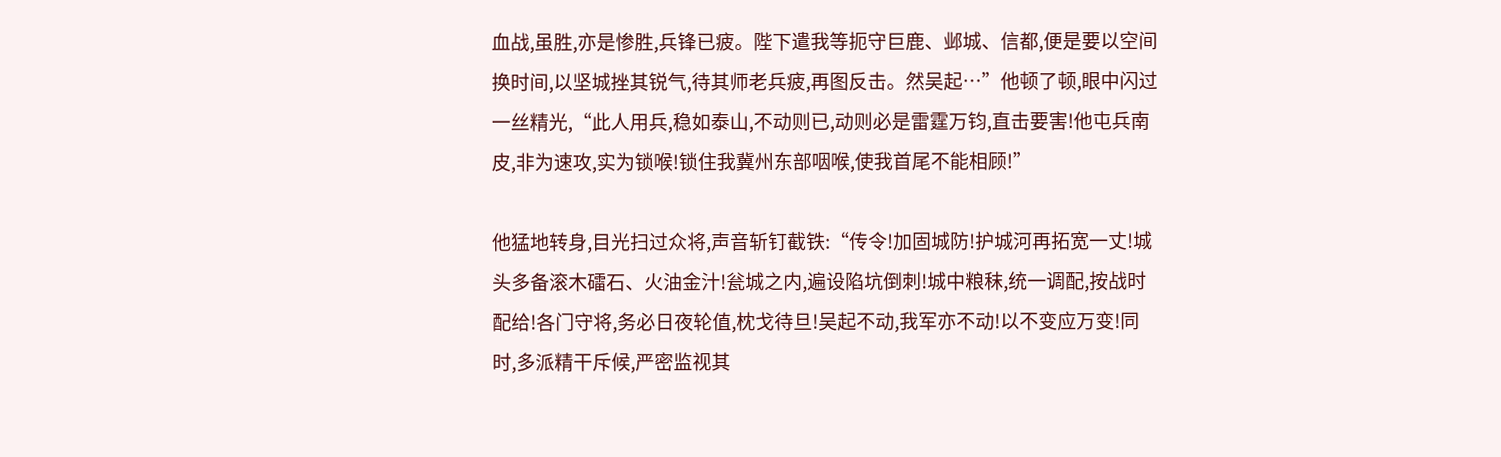血战,虽胜,亦是惨胜,兵锋已疲。陛下遣我等扼守巨鹿、邺城、信都,便是要以空间换时间,以坚城挫其锐气,待其师老兵疲,再图反击。然吴起…”他顿了顿,眼中闪过一丝精光,“此人用兵,稳如泰山,不动则已,动则必是雷霆万钧,直击要害!他屯兵南皮,非为速攻,实为锁喉!锁住我冀州东部咽喉,使我首尾不能相顾!”

他猛地转身,目光扫过众将,声音斩钉截铁:“传令!加固城防!护城河再拓宽一丈!城头多备滚木礌石、火油金汁!瓮城之内,遍设陷坑倒刺!城中粮秣,统一调配,按战时配给!各门守将,务必日夜轮值,枕戈待旦!吴起不动,我军亦不动!以不变应万变!同时,多派精干斥候,严密监视其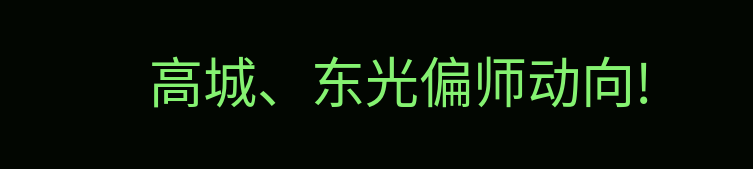高城、东光偏师动向!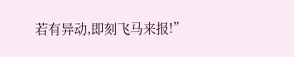若有异动,即刻飞马来报!”